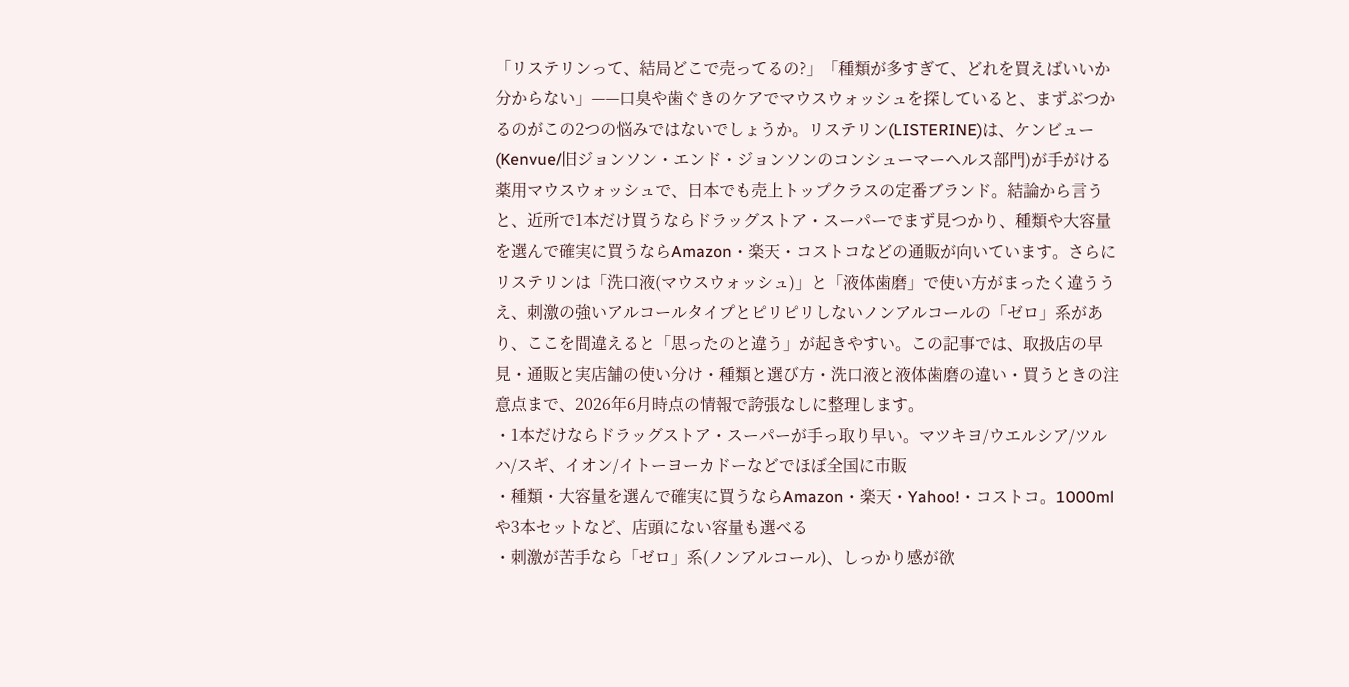「リステリンって、結局どこで売ってるの?」「種類が多すぎて、どれを買えばいいか分からない」——口臭や歯ぐきのケアでマウスウォッシュを探していると、まずぶつかるのがこの2つの悩みではないでしょうか。リステリン(LISTERINE)は、ケンビュー(Kenvue/旧ジョンソン・エンド・ジョンソンのコンシューマーヘルス部門)が手がける薬用マウスウォッシュで、日本でも売上トップクラスの定番ブランド。結論から言うと、近所で1本だけ買うならドラッグストア・スーパーでまず見つかり、種類や大容量を選んで確実に買うならAmazon・楽天・コストコなどの通販が向いています。さらにリステリンは「洗口液(マウスウォッシュ)」と「液体歯磨」で使い方がまったく違ううえ、刺激の強いアルコールタイプとピリピリしないノンアルコールの「ゼロ」系があり、ここを間違えると「思ったのと違う」が起きやすい。この記事では、取扱店の早見・通販と実店舗の使い分け・種類と選び方・洗口液と液体歯磨の違い・買うときの注意点まで、2026年6月時点の情報で誇張なしに整理します。
・1本だけならドラッグストア・スーパーが手っ取り早い。マツキヨ/ウエルシア/ツルハ/スギ、イオン/イトーヨーカドーなどでほぼ全国に市販
・種類・大容量を選んで確実に買うならAmazon・楽天・Yahoo!・コストコ。1000mlや3本セットなど、店頭にない容量も選べる
・刺激が苦手なら「ゼロ」系(ノンアルコール)、しっかり感が欲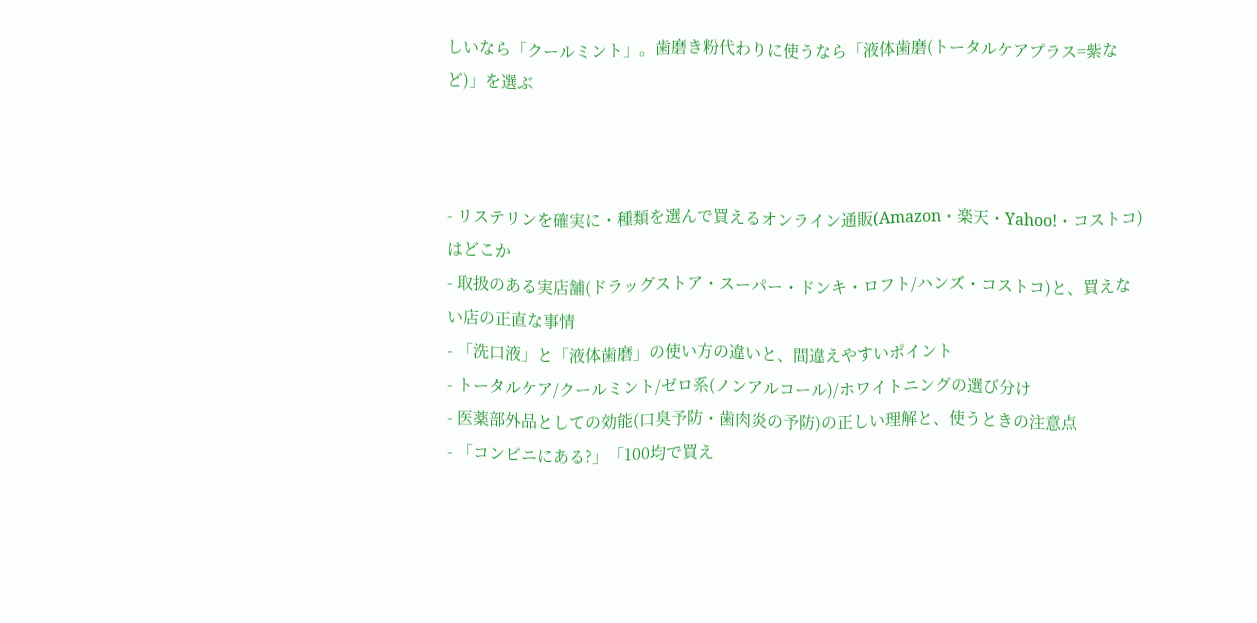しいなら「クールミント」。歯磨き粉代わりに使うなら「液体歯磨(トータルケアプラス=紫など)」を選ぶ



- リステリンを確実に・種類を選んで買えるオンライン通販(Amazon・楽天・Yahoo!・コストコ)はどこか
- 取扱のある実店舗(ドラッグストア・スーパー・ドンキ・ロフト/ハンズ・コストコ)と、買えない店の正直な事情
- 「洗口液」と「液体歯磨」の使い方の違いと、間違えやすいポイント
- トータルケア/クールミント/ゼロ系(ノンアルコール)/ホワイトニングの選び分け
- 医薬部外品としての効能(口臭予防・歯肉炎の予防)の正しい理解と、使うときの注意点
- 「コンビニにある?」「100均で買え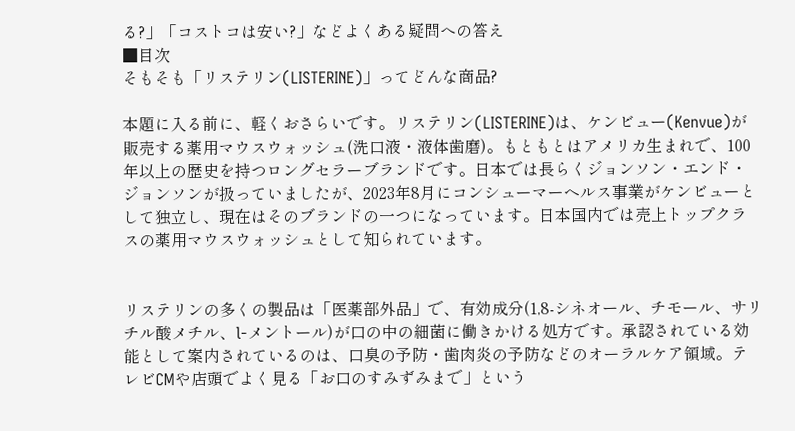る?」「コストコは安い?」などよくある疑問への答え
■目次
そもそも「リステリン(LISTERINE)」ってどんな商品?

本題に入る前に、軽くおさらいです。リステリン(LISTERINE)は、ケンビュー(Kenvue)が販売する薬用マウスウォッシュ(洗口液・液体歯磨)。もともとはアメリカ生まれで、100年以上の歴史を持つロングセラーブランドです。日本では長らくジョンソン・エンド・ジョンソンが扱っていましたが、2023年8月にコンシューマーヘルス事業がケンビューとして独立し、現在はそのブランドの一つになっています。日本国内では売上トップクラスの薬用マウスウォッシュとして知られています。


リステリンの多くの製品は「医薬部外品」で、有効成分(1,8-シネオール、チモール、サリチル酸メチル、l-メントール)が口の中の細菌に働きかける処方です。承認されている効能として案内されているのは、口臭の予防・歯肉炎の予防などのオーラルケア領域。テレビCMや店頭でよく見る「お口のすみずみまで」という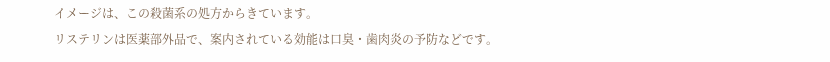イメージは、この殺菌系の処方からきています。
リステリンは医薬部外品で、案内されている効能は口臭・歯肉炎の予防などです。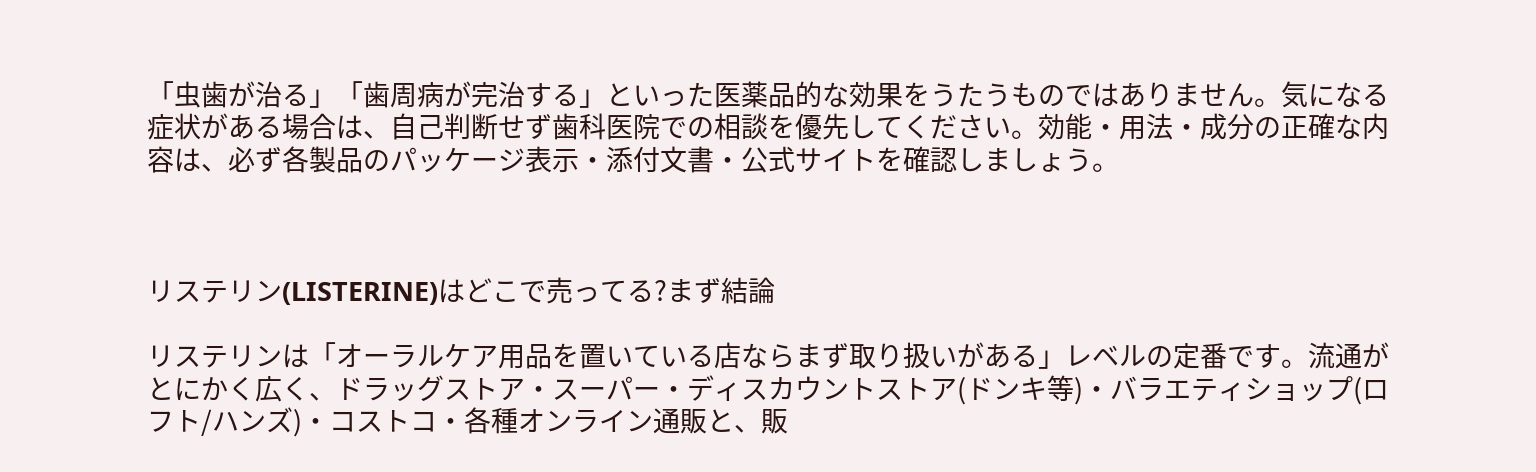「虫歯が治る」「歯周病が完治する」といった医薬品的な効果をうたうものではありません。気になる症状がある場合は、自己判断せず歯科医院での相談を優先してください。効能・用法・成分の正確な内容は、必ず各製品のパッケージ表示・添付文書・公式サイトを確認しましょう。



リステリン(LISTERINE)はどこで売ってる?まず結論

リステリンは「オーラルケア用品を置いている店ならまず取り扱いがある」レベルの定番です。流通がとにかく広く、ドラッグストア・スーパー・ディスカウントストア(ドンキ等)・バラエティショップ(ロフト/ハンズ)・コストコ・各種オンライン通販と、販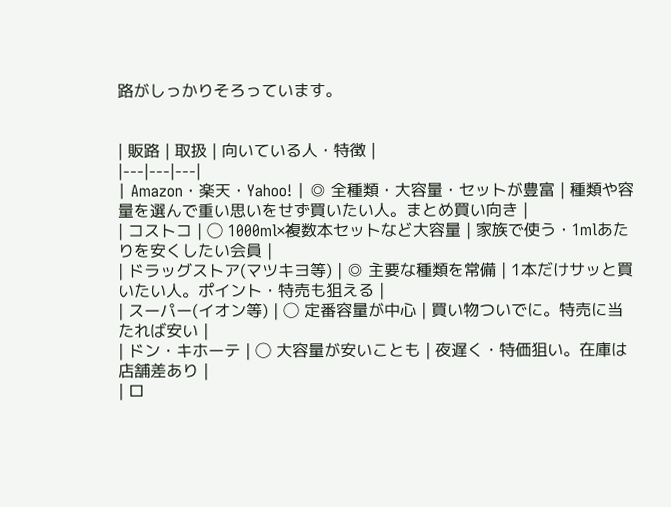路がしっかりそろっています。


| 販路 | 取扱 | 向いている人・特徴 |
|---|---|---|
| Amazon・楽天・Yahoo! | ◎ 全種類・大容量・セットが豊富 | 種類や容量を選んで重い思いをせず買いたい人。まとめ買い向き |
| コストコ | ◯ 1000ml×複数本セットなど大容量 | 家族で使う・1mlあたりを安くしたい会員 |
| ドラッグストア(マツキヨ等) | ◎ 主要な種類を常備 | 1本だけサッと買いたい人。ポイント・特売も狙える |
| スーパー(イオン等) | ◯ 定番容量が中心 | 買い物ついでに。特売に当たれば安い |
| ドン・キホーテ | ◯ 大容量が安いことも | 夜遅く・特価狙い。在庫は店舗差あり |
| ロ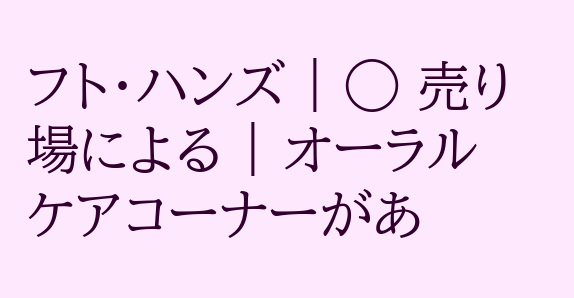フト・ハンズ | ◯ 売り場による | オーラルケアコーナーがあ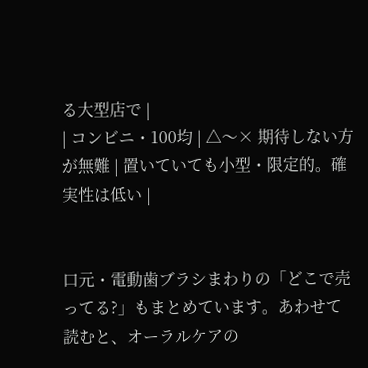る大型店で |
| コンビニ・100均 | △〜× 期待しない方が無難 | 置いていても小型・限定的。確実性は低い |


口元・電動歯ブラシまわりの「どこで売ってる?」もまとめています。あわせて読むと、オーラルケアの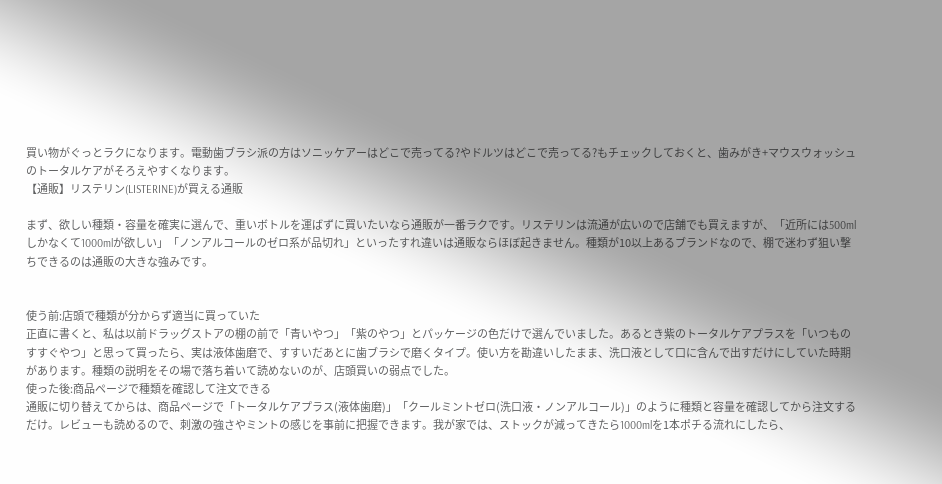買い物がぐっとラクになります。電動歯ブラシ派の方はソニッケアーはどこで売ってる?やドルツはどこで売ってる?もチェックしておくと、歯みがき+マウスウォッシュのトータルケアがそろえやすくなります。
【通販】リステリン(LISTERINE)が買える通販

まず、欲しい種類・容量を確実に選んで、重いボトルを運ばずに買いたいなら通販が一番ラクです。リステリンは流通が広いので店舗でも買えますが、「近所には500mlしかなくて1000mlが欲しい」「ノンアルコールのゼロ系が品切れ」といったすれ違いは通販ならほぼ起きません。種類が10以上あるブランドなので、棚で迷わず狙い撃ちできるのは通販の大きな強みです。


使う前:店頭で種類が分からず適当に買っていた
正直に書くと、私は以前ドラッグストアの棚の前で「青いやつ」「紫のやつ」とパッケージの色だけで選んでいました。あるとき紫のトータルケアプラスを「いつものすすぐやつ」と思って買ったら、実は液体歯磨で、すすいだあとに歯ブラシで磨くタイプ。使い方を勘違いしたまま、洗口液として口に含んで出すだけにしていた時期があります。種類の説明をその場で落ち着いて読めないのが、店頭買いの弱点でした。
使った後:商品ページで種類を確認して注文できる
通販に切り替えてからは、商品ページで「トータルケアプラス(液体歯磨)」「クールミントゼロ(洗口液・ノンアルコール)」のように種類と容量を確認してから注文するだけ。レビューも読めるので、刺激の強さやミントの感じを事前に把握できます。我が家では、ストックが減ってきたら1000mlを1本ポチる流れにしたら、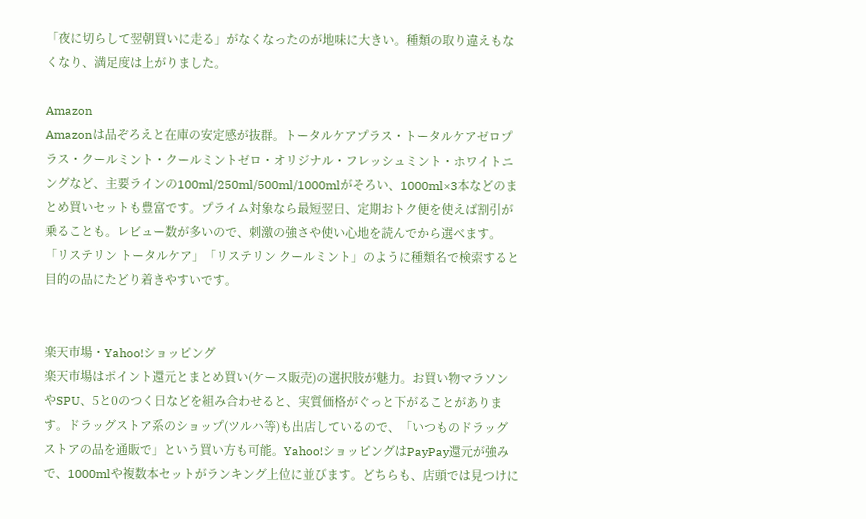「夜に切らして翌朝買いに走る」がなくなったのが地味に大きい。種類の取り違えもなくなり、満足度は上がりました。

Amazon
Amazonは品ぞろえと在庫の安定感が抜群。トータルケアプラス・トータルケアゼロプラス・クールミント・クールミントゼロ・オリジナル・フレッシュミント・ホワイトニングなど、主要ラインの100ml/250ml/500ml/1000mlがそろい、1000ml×3本などのまとめ買いセットも豊富です。プライム対象なら最短翌日、定期おトク便を使えば割引が乗ることも。レビュー数が多いので、刺激の強さや使い心地を読んでから選べます。「リステリン トータルケア」「リステリン クールミント」のように種類名で検索すると目的の品にたどり着きやすいです。


楽天市場・Yahoo!ショッピング
楽天市場はポイント還元とまとめ買い(ケース販売)の選択肢が魅力。お買い物マラソンやSPU、5と0のつく日などを組み合わせると、実質価格がぐっと下がることがあります。ドラッグストア系のショップ(ツルハ等)も出店しているので、「いつものドラッグストアの品を通販で」という買い方も可能。Yahoo!ショッピングはPayPay還元が強みで、1000mlや複数本セットがランキング上位に並びます。どちらも、店頭では見つけに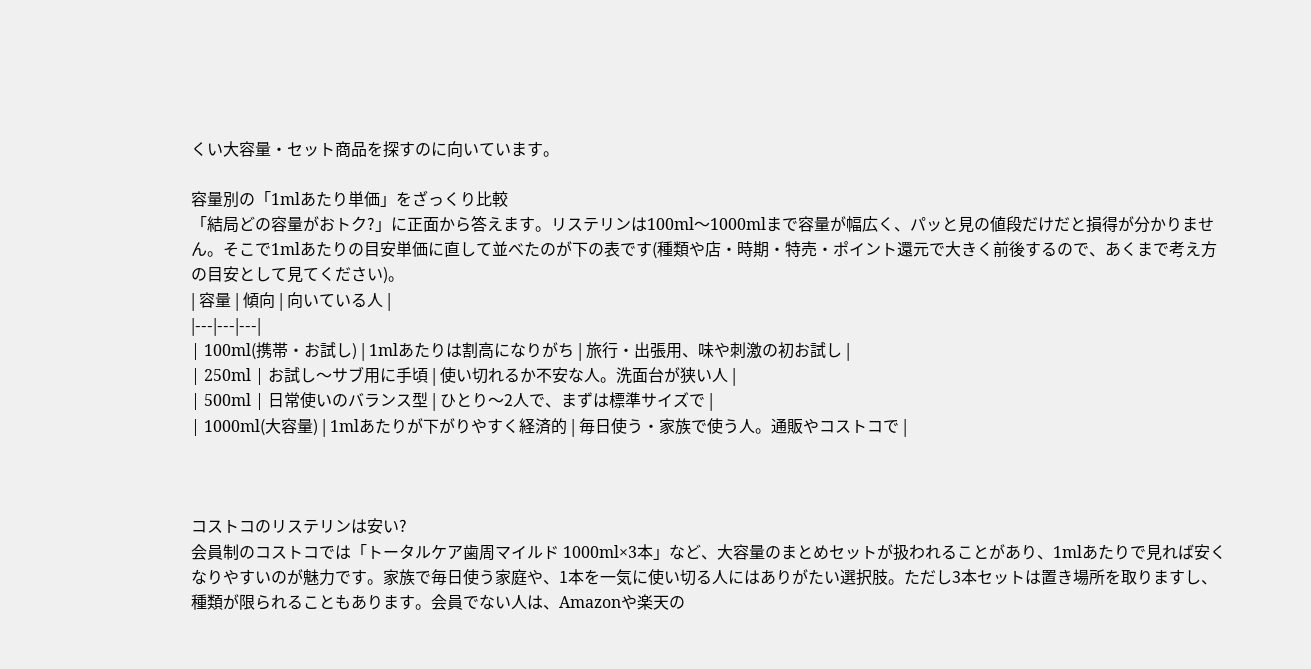くい大容量・セット商品を探すのに向いています。

容量別の「1mlあたり単価」をざっくり比較
「結局どの容量がおトク?」に正面から答えます。リステリンは100ml〜1000mlまで容量が幅広く、パッと見の値段だけだと損得が分かりません。そこで1mlあたりの目安単価に直して並べたのが下の表です(種類や店・時期・特売・ポイント還元で大きく前後するので、あくまで考え方の目安として見てください)。
| 容量 | 傾向 | 向いている人 |
|---|---|---|
| 100ml(携帯・お試し) | 1mlあたりは割高になりがち | 旅行・出張用、味や刺激の初お試し |
| 250ml | お試し〜サブ用に手頃 | 使い切れるか不安な人。洗面台が狭い人 |
| 500ml | 日常使いのバランス型 | ひとり〜2人で、まずは標準サイズで |
| 1000ml(大容量) | 1mlあたりが下がりやすく経済的 | 毎日使う・家族で使う人。通販やコストコで |



コストコのリステリンは安い?
会員制のコストコでは「トータルケア歯周マイルド 1000ml×3本」など、大容量のまとめセットが扱われることがあり、1mlあたりで見れば安くなりやすいのが魅力です。家族で毎日使う家庭や、1本を一気に使い切る人にはありがたい選択肢。ただし3本セットは置き場所を取りますし、種類が限られることもあります。会員でない人は、Amazonや楽天の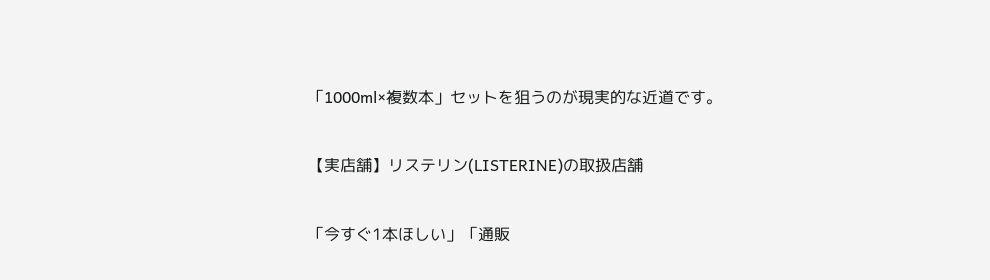「1000ml×複数本」セットを狙うのが現実的な近道です。

【実店舗】リステリン(LISTERINE)の取扱店舗

「今すぐ1本ほしい」「通販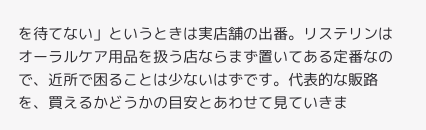を待てない」というときは実店舗の出番。リステリンはオーラルケア用品を扱う店ならまず置いてある定番なので、近所で困ることは少ないはずです。代表的な販路を、買えるかどうかの目安とあわせて見ていきま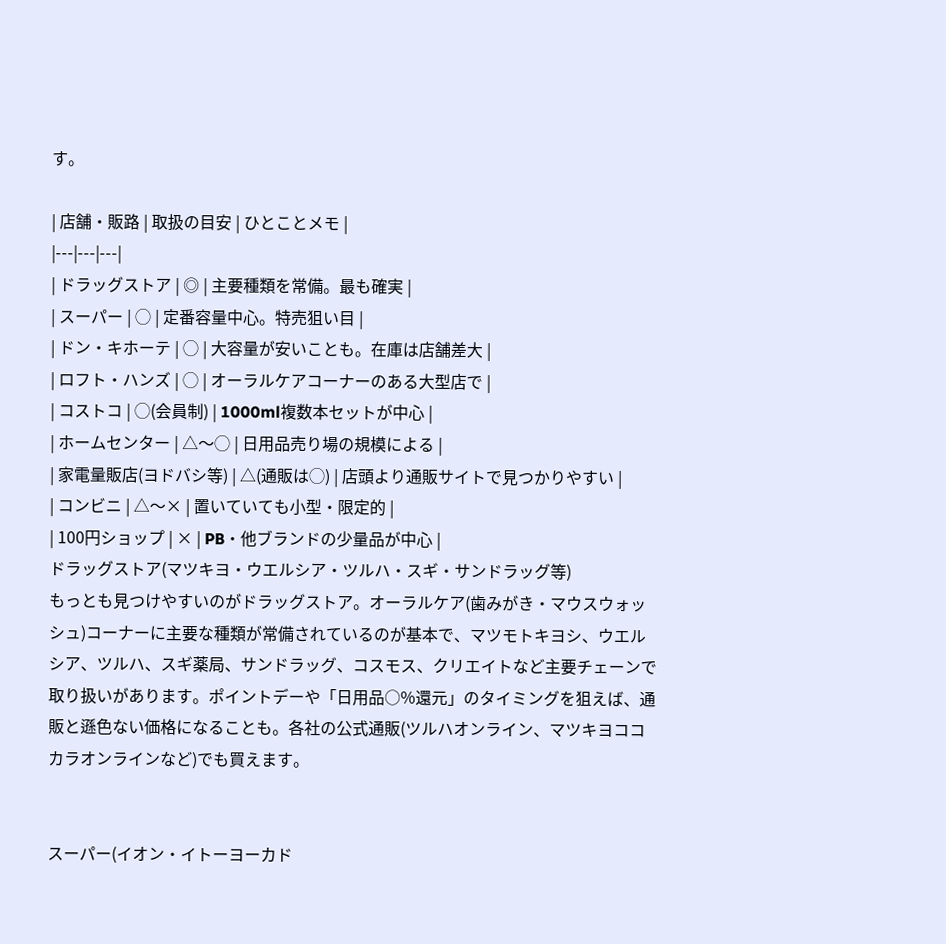す。

| 店舗・販路 | 取扱の目安 | ひとことメモ |
|---|---|---|
| ドラッグストア | ◎ | 主要種類を常備。最も確実 |
| スーパー | ◯ | 定番容量中心。特売狙い目 |
| ドン・キホーテ | ◯ | 大容量が安いことも。在庫は店舗差大 |
| ロフト・ハンズ | ◯ | オーラルケアコーナーのある大型店で |
| コストコ | ◯(会員制) | 1000ml複数本セットが中心 |
| ホームセンター | △〜◯ | 日用品売り場の規模による |
| 家電量販店(ヨドバシ等) | △(通販は◯) | 店頭より通販サイトで見つかりやすい |
| コンビニ | △〜× | 置いていても小型・限定的 |
| 100円ショップ | × | PB・他ブランドの少量品が中心 |
ドラッグストア(マツキヨ・ウエルシア・ツルハ・スギ・サンドラッグ等)
もっとも見つけやすいのがドラッグストア。オーラルケア(歯みがき・マウスウォッシュ)コーナーに主要な種類が常備されているのが基本で、マツモトキヨシ、ウエルシア、ツルハ、スギ薬局、サンドラッグ、コスモス、クリエイトなど主要チェーンで取り扱いがあります。ポイントデーや「日用品○%還元」のタイミングを狙えば、通販と遜色ない価格になることも。各社の公式通販(ツルハオンライン、マツキヨココカラオンラインなど)でも買えます。


スーパー(イオン・イトーヨーカド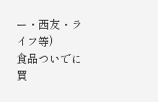ー・西友・ライフ等)
食品ついでに買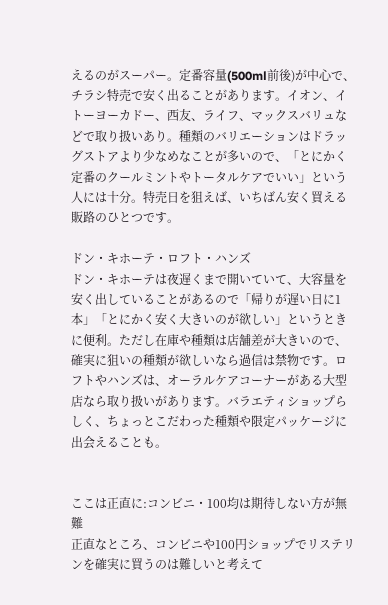えるのがスーパー。定番容量(500ml前後)が中心で、チラシ特売で安く出ることがあります。イオン、イトーヨーカドー、西友、ライフ、マックスバリュなどで取り扱いあり。種類のバリエーションはドラッグストアより少なめなことが多いので、「とにかく定番のクールミントやトータルケアでいい」という人には十分。特売日を狙えば、いちばん安く買える販路のひとつです。

ドン・キホーテ・ロフト・ハンズ
ドン・キホーテは夜遅くまで開いていて、大容量を安く出していることがあるので「帰りが遅い日に1本」「とにかく安く大きいのが欲しい」というときに便利。ただし在庫や種類は店舗差が大きいので、確実に狙いの種類が欲しいなら過信は禁物です。ロフトやハンズは、オーラルケアコーナーがある大型店なら取り扱いがあります。バラエティショップらしく、ちょっとこだわった種類や限定パッケージに出会えることも。


ここは正直に:コンビニ・100均は期待しない方が無難
正直なところ、コンビニや100円ショップでリステリンを確実に買うのは難しいと考えて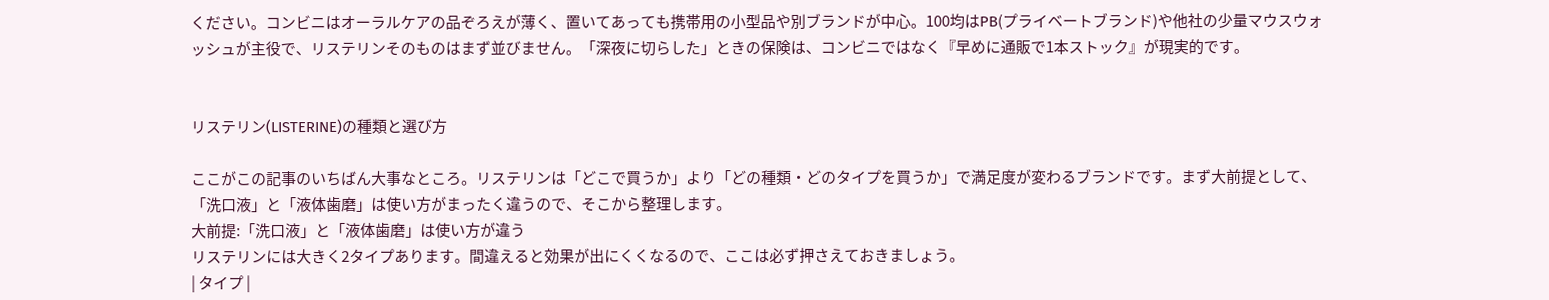ください。コンビニはオーラルケアの品ぞろえが薄く、置いてあっても携帯用の小型品や別ブランドが中心。100均はPB(プライベートブランド)や他社の少量マウスウォッシュが主役で、リステリンそのものはまず並びません。「深夜に切らした」ときの保険は、コンビニではなく『早めに通販で1本ストック』が現実的です。


リステリン(LISTERINE)の種類と選び方

ここがこの記事のいちばん大事なところ。リステリンは「どこで買うか」より「どの種類・どのタイプを買うか」で満足度が変わるブランドです。まず大前提として、「洗口液」と「液体歯磨」は使い方がまったく違うので、そこから整理します。
大前提:「洗口液」と「液体歯磨」は使い方が違う
リステリンには大きく2タイプあります。間違えると効果が出にくくなるので、ここは必ず押さえておきましょう。
| タイプ |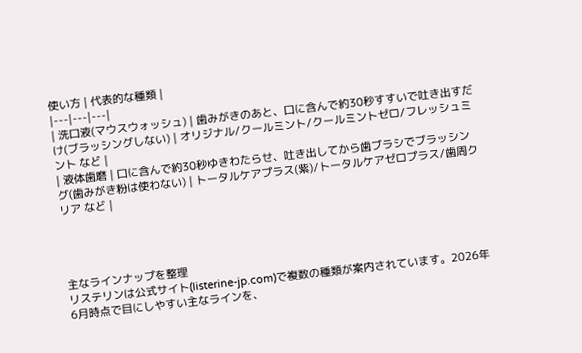使い方 | 代表的な種類 |
|---|---|---|
| 洗口液(マウスウォッシュ) | 歯みがきのあと、口に含んで約30秒すすいで吐き出すだけ(ブラッシングしない) | オリジナル/クールミント/クールミントゼロ/フレッシュミント など |
| 液体歯磨 | 口に含んで約30秒ゆきわたらせ、吐き出してから歯ブラシでブラッシング(歯みがき粉は使わない) | トータルケアプラス(紫)/トータルケアゼロプラス/歯周クリア など |




主なラインナップを整理
リステリンは公式サイト(listerine-jp.com)で複数の種類が案内されています。2026年6月時点で目にしやすい主なラインを、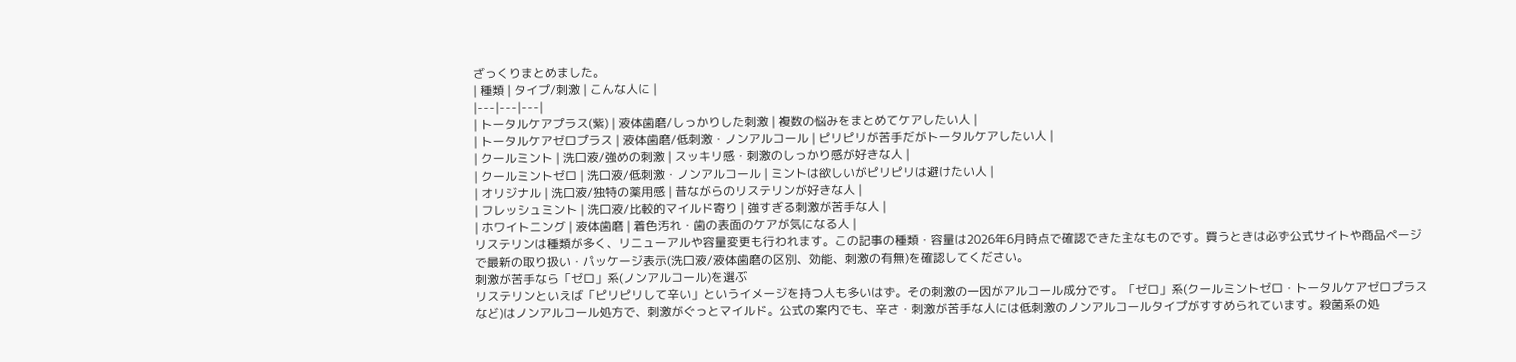ざっくりまとめました。
| 種類 | タイプ/刺激 | こんな人に |
|---|---|---|
| トータルケアプラス(紫) | 液体歯磨/しっかりした刺激 | 複数の悩みをまとめてケアしたい人 |
| トータルケアゼロプラス | 液体歯磨/低刺激・ノンアルコール | ピリピリが苦手だがトータルケアしたい人 |
| クールミント | 洗口液/強めの刺激 | スッキリ感・刺激のしっかり感が好きな人 |
| クールミントゼロ | 洗口液/低刺激・ノンアルコール | ミントは欲しいがピリピリは避けたい人 |
| オリジナル | 洗口液/独特の薬用感 | 昔ながらのリステリンが好きな人 |
| フレッシュミント | 洗口液/比較的マイルド寄り | 強すぎる刺激が苦手な人 |
| ホワイトニング | 液体歯磨 | 着色汚れ・歯の表面のケアが気になる人 |
リステリンは種類が多く、リニューアルや容量変更も行われます。この記事の種類・容量は2026年6月時点で確認できた主なものです。買うときは必ず公式サイトや商品ページで最新の取り扱い・パッケージ表示(洗口液/液体歯磨の区別、効能、刺激の有無)を確認してください。
刺激が苦手なら「ゼロ」系(ノンアルコール)を選ぶ
リステリンといえば「ピリピリして辛い」というイメージを持つ人も多いはず。その刺激の一因がアルコール成分です。「ゼロ」系(クールミントゼロ・トータルケアゼロプラスなど)はノンアルコール処方で、刺激がぐっとマイルド。公式の案内でも、辛さ・刺激が苦手な人には低刺激のノンアルコールタイプがすすめられています。殺菌系の処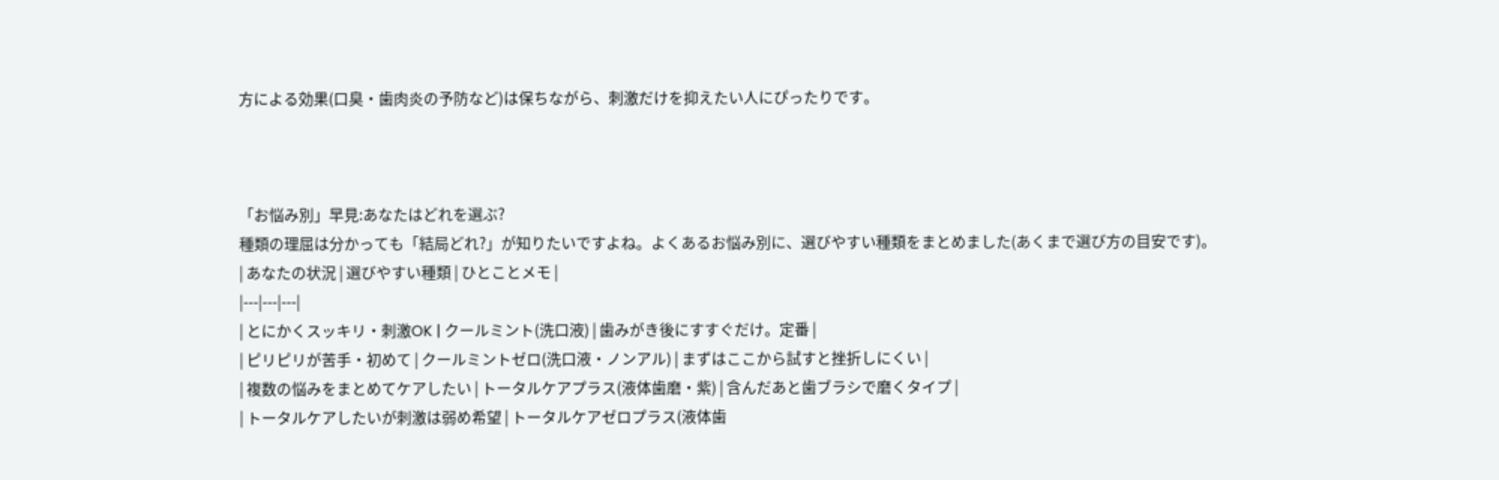方による効果(口臭・歯肉炎の予防など)は保ちながら、刺激だけを抑えたい人にぴったりです。



「お悩み別」早見:あなたはどれを選ぶ?
種類の理屈は分かっても「結局どれ?」が知りたいですよね。よくあるお悩み別に、選びやすい種類をまとめました(あくまで選び方の目安です)。
| あなたの状況 | 選びやすい種類 | ひとことメモ |
|---|---|---|
| とにかくスッキリ・刺激OK | クールミント(洗口液) | 歯みがき後にすすぐだけ。定番 |
| ピリピリが苦手・初めて | クールミントゼロ(洗口液・ノンアル) | まずはここから試すと挫折しにくい |
| 複数の悩みをまとめてケアしたい | トータルケアプラス(液体歯磨・紫) | 含んだあと歯ブラシで磨くタイプ |
| トータルケアしたいが刺激は弱め希望 | トータルケアゼロプラス(液体歯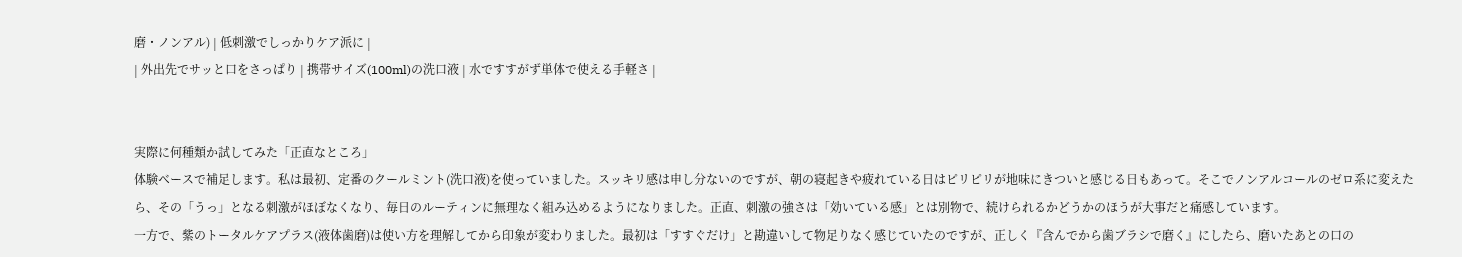磨・ノンアル) | 低刺激でしっかりケア派に |
| 外出先でサッと口をさっぱり | 携帯サイズ(100ml)の洗口液 | 水ですすがず単体で使える手軽さ |


実際に何種類か試してみた「正直なところ」
体験ベースで補足します。私は最初、定番のクールミント(洗口液)を使っていました。スッキリ感は申し分ないのですが、朝の寝起きや疲れている日はピリピリが地味にきついと感じる日もあって。そこでノンアルコールのゼロ系に変えたら、その「うっ」となる刺激がほぼなくなり、毎日のルーティンに無理なく組み込めるようになりました。正直、刺激の強さは「効いている感」とは別物で、続けられるかどうかのほうが大事だと痛感しています。
一方で、紫のトータルケアプラス(液体歯磨)は使い方を理解してから印象が変わりました。最初は「すすぐだけ」と勘違いして物足りなく感じていたのですが、正しく『含んでから歯ブラシで磨く』にしたら、磨いたあとの口の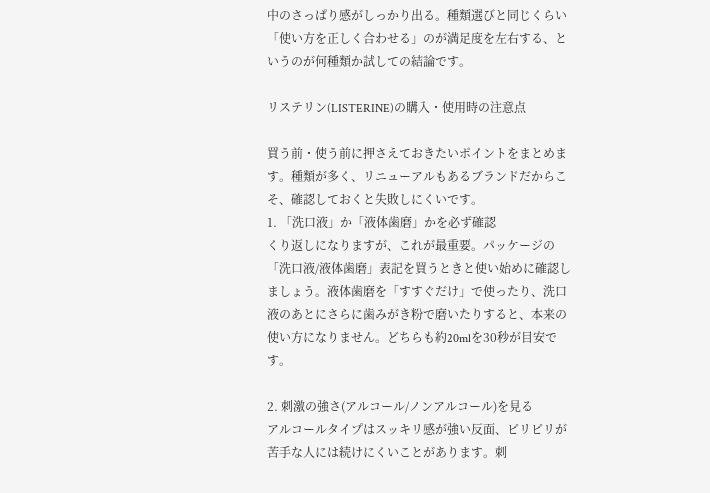中のさっぱり感がしっかり出る。種類選びと同じくらい「使い方を正しく合わせる」のが満足度を左右する、というのが何種類か試しての結論です。

リステリン(LISTERINE)の購入・使用時の注意点

買う前・使う前に押さえておきたいポイントをまとめます。種類が多く、リニューアルもあるブランドだからこそ、確認しておくと失敗しにくいです。
1. 「洗口液」か「液体歯磨」かを必ず確認
くり返しになりますが、これが最重要。パッケージの「洗口液/液体歯磨」表記を買うときと使い始めに確認しましょう。液体歯磨を「すすぐだけ」で使ったり、洗口液のあとにさらに歯みがき粉で磨いたりすると、本来の使い方になりません。どちらも約20mlを30秒が目安です。

2. 刺激の強さ(アルコール/ノンアルコール)を見る
アルコールタイプはスッキリ感が強い反面、ピリピリが苦手な人には続けにくいことがあります。刺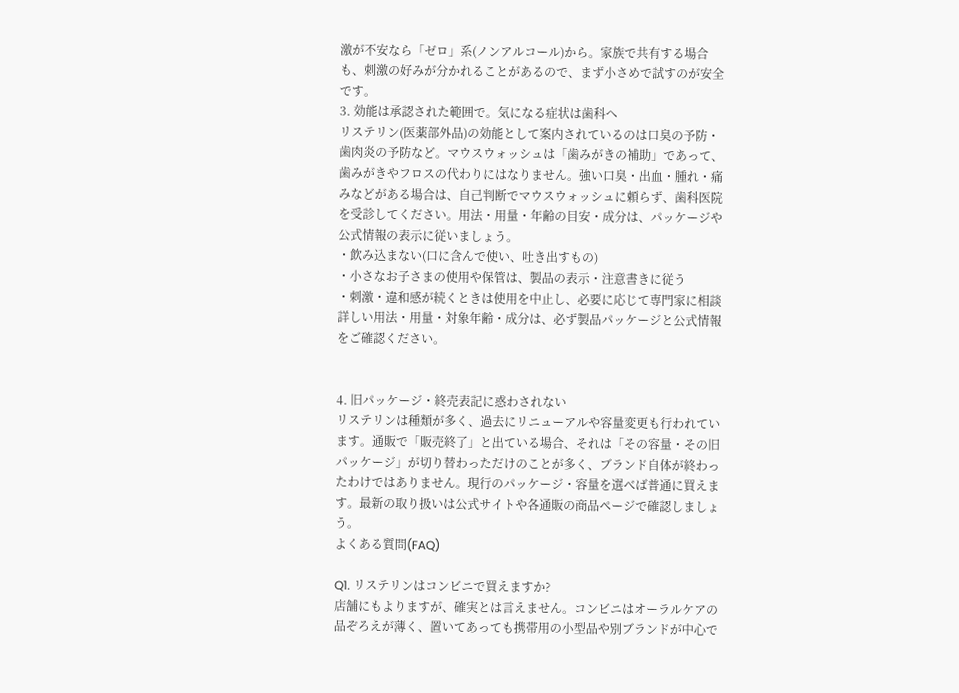激が不安なら「ゼロ」系(ノンアルコール)から。家族で共有する場合も、刺激の好みが分かれることがあるので、まず小さめで試すのが安全です。
3. 効能は承認された範囲で。気になる症状は歯科へ
リステリン(医薬部外品)の効能として案内されているのは口臭の予防・歯肉炎の予防など。マウスウォッシュは「歯みがきの補助」であって、歯みがきやフロスの代わりにはなりません。強い口臭・出血・腫れ・痛みなどがある場合は、自己判断でマウスウォッシュに頼らず、歯科医院を受診してください。用法・用量・年齢の目安・成分は、パッケージや公式情報の表示に従いましょう。
・飲み込まない(口に含んで使い、吐き出すもの)
・小さなお子さまの使用や保管は、製品の表示・注意書きに従う
・刺激・違和感が続くときは使用を中止し、必要に応じて専門家に相談
詳しい用法・用量・対象年齢・成分は、必ず製品パッケージと公式情報をご確認ください。


4. 旧パッケージ・終売表記に惑わされない
リステリンは種類が多く、過去にリニューアルや容量変更も行われています。通販で「販売終了」と出ている場合、それは「その容量・その旧パッケージ」が切り替わっただけのことが多く、ブランド自体が終わったわけではありません。現行のパッケージ・容量を選べば普通に買えます。最新の取り扱いは公式サイトや各通販の商品ページで確認しましょう。
よくある質問(FAQ)

Q1. リステリンはコンビニで買えますか?
店舗にもよりますが、確実とは言えません。コンビニはオーラルケアの品ぞろえが薄く、置いてあっても携帯用の小型品や別ブランドが中心で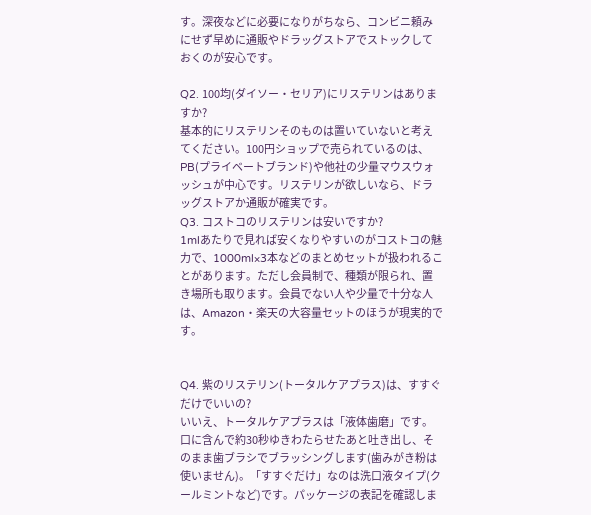す。深夜などに必要になりがちなら、コンビニ頼みにせず早めに通販やドラッグストアでストックしておくのが安心です。

Q2. 100均(ダイソー・セリア)にリステリンはありますか?
基本的にリステリンそのものは置いていないと考えてください。100円ショップで売られているのは、PB(プライベートブランド)や他社の少量マウスウォッシュが中心です。リステリンが欲しいなら、ドラッグストアか通販が確実です。
Q3. コストコのリステリンは安いですか?
1mlあたりで見れば安くなりやすいのがコストコの魅力で、1000ml×3本などのまとめセットが扱われることがあります。ただし会員制で、種類が限られ、置き場所も取ります。会員でない人や少量で十分な人は、Amazon・楽天の大容量セットのほうが現実的です。


Q4. 紫のリステリン(トータルケアプラス)は、すすぐだけでいいの?
いいえ、トータルケアプラスは「液体歯磨」です。口に含んで約30秒ゆきわたらせたあと吐き出し、そのまま歯ブラシでブラッシングします(歯みがき粉は使いません)。「すすぐだけ」なのは洗口液タイプ(クールミントなど)です。パッケージの表記を確認しま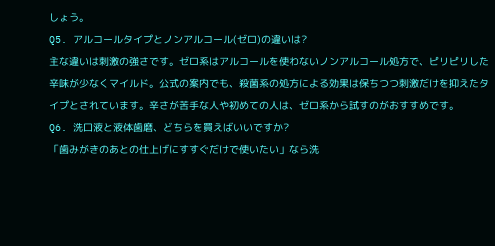しょう。
Q5. アルコールタイプとノンアルコール(ゼロ)の違いは?
主な違いは刺激の強さです。ゼロ系はアルコールを使わないノンアルコール処方で、ピリピリした辛味が少なくマイルド。公式の案内でも、殺菌系の処方による効果は保ちつつ刺激だけを抑えたタイプとされています。辛さが苦手な人や初めての人は、ゼロ系から試すのがおすすめです。
Q6. 洗口液と液体歯磨、どちらを買えばいいですか?
「歯みがきのあとの仕上げにすすぐだけで使いたい」なら洗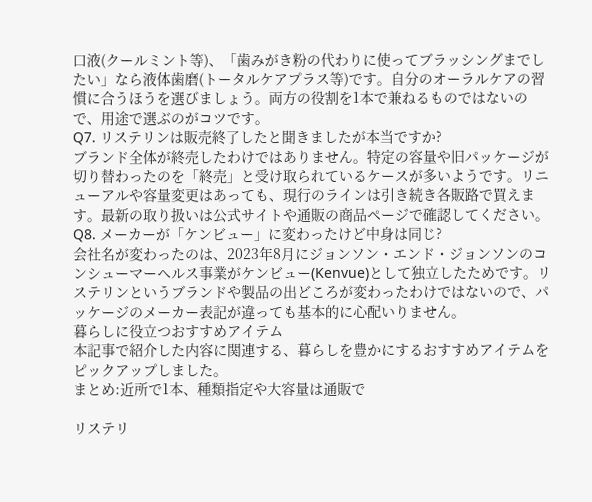口液(クールミント等)、「歯みがき粉の代わりに使ってブラッシングまでしたい」なら液体歯磨(トータルケアプラス等)です。自分のオーラルケアの習慣に合うほうを選びましょう。両方の役割を1本で兼ねるものではないので、用途で選ぶのがコツです。
Q7. リステリンは販売終了したと聞きましたが本当ですか?
ブランド全体が終売したわけではありません。特定の容量や旧パッケージが切り替わったのを「終売」と受け取られているケースが多いようです。リニューアルや容量変更はあっても、現行のラインは引き続き各販路で買えます。最新の取り扱いは公式サイトや通販の商品ページで確認してください。
Q8. メーカーが「ケンビュー」に変わったけど中身は同じ?
会社名が変わったのは、2023年8月にジョンソン・エンド・ジョンソンのコンシューマーヘルス事業がケンビュー(Kenvue)として独立したためです。リステリンというブランドや製品の出どころが変わったわけではないので、パッケージのメーカー表記が違っても基本的に心配いりません。
暮らしに役立つおすすめアイテム
本記事で紹介した内容に関連する、暮らしを豊かにするおすすめアイテムをピックアップしました。
まとめ:近所で1本、種類指定や大容量は通販で

リステリ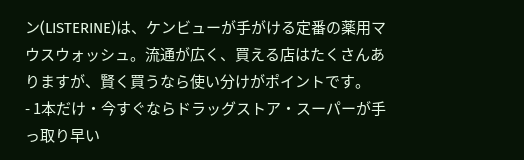ン(LISTERINE)は、ケンビューが手がける定番の薬用マウスウォッシュ。流通が広く、買える店はたくさんありますが、賢く買うなら使い分けがポイントです。
- 1本だけ・今すぐならドラッグストア・スーパーが手っ取り早い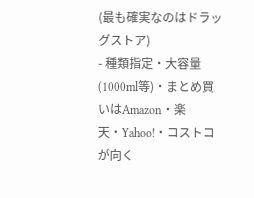(最も確実なのはドラッグストア)
- 種類指定・大容量(1000ml等)・まとめ買いはAmazon・楽天・Yahoo!・コストコが向く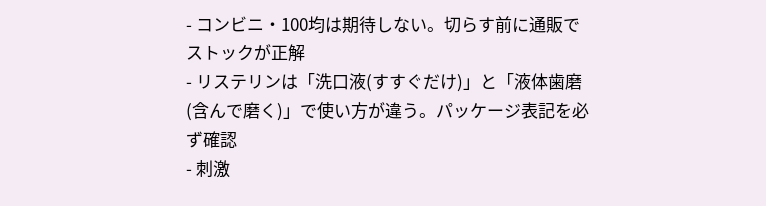- コンビニ・100均は期待しない。切らす前に通販でストックが正解
- リステリンは「洗口液(すすぐだけ)」と「液体歯磨(含んで磨く)」で使い方が違う。パッケージ表記を必ず確認
- 刺激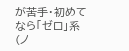が苦手・初めてなら「ゼロ」系(ノ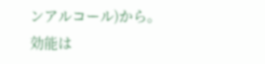ンアルコール)から。効能は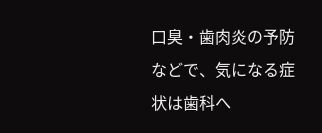口臭・歯肉炎の予防などで、気になる症状は歯科へ